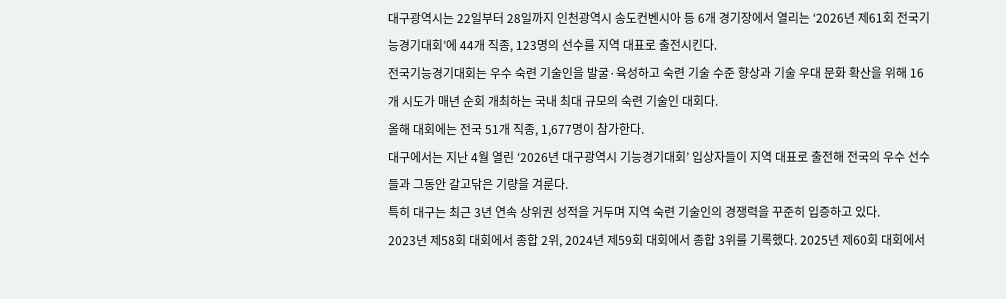대구광역시는 22일부터 28일까지 인천광역시 송도컨벤시아 등 6개 경기장에서 열리는 ‘2026년 제61회 전국기능경기대회’에 44개 직종, 123명의 선수를 지역 대표로 출전시킨다.
전국기능경기대회는 우수 숙련 기술인을 발굴·육성하고 숙련 기술 수준 향상과 기술 우대 문화 확산을 위해 16개 시도가 매년 순회 개최하는 국내 최대 규모의 숙련 기술인 대회다.
올해 대회에는 전국 51개 직종, 1,677명이 참가한다.
대구에서는 지난 4월 열린 ‘2026년 대구광역시 기능경기대회’ 입상자들이 지역 대표로 출전해 전국의 우수 선수들과 그동안 갈고닦은 기량을 겨룬다.
특히 대구는 최근 3년 연속 상위권 성적을 거두며 지역 숙련 기술인의 경쟁력을 꾸준히 입증하고 있다.
2023년 제58회 대회에서 종합 2위, 2024년 제59회 대회에서 종합 3위를 기록했다. 2025년 제60회 대회에서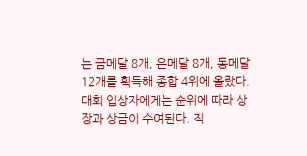는 금메달 8개, 은메달 8개, 동메달 12개를 획득해 종합 4위에 올랐다.
대회 입상자에게는 순위에 따라 상장과 상금이 수여된다. 직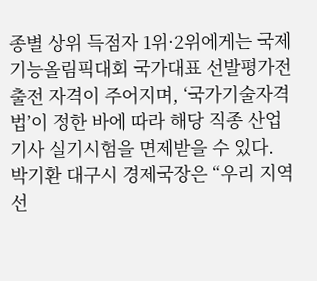종별 상위 득점자 1위·2위에게는 국제기능올림픽대회 국가대표 선발평가전 출전 자격이 주어지며, ‘국가기술자격법’이 정한 바에 따라 해당 직종 산업기사 실기시험을 면제받을 수 있다.
박기환 대구시 경제국장은 “우리 지역 선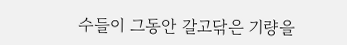수들이 그동안 갈고닦은 기량을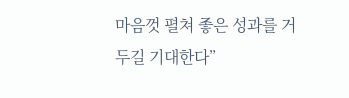마음껏 펼쳐 좋은 성과를 거두길 기대한다”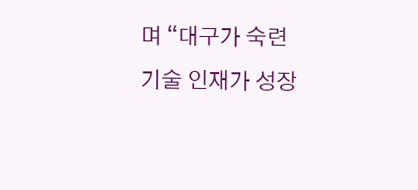며 “대구가 숙련 기술 인재가 성장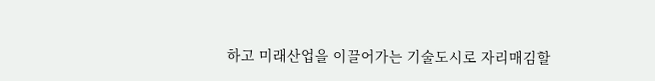하고 미래산업을 이끌어가는 기술도시로 자리매김할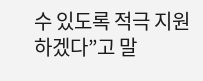수 있도록 적극 지원하겠다”고 말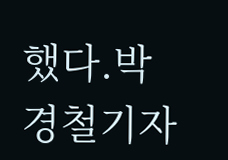했다.박경철기자